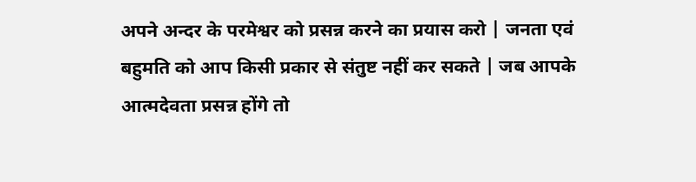अपने अन्दर के परमेश्वर को प्रसन्न करने का प्रयास करो | जनता एवं बहुमति को आप किसी प्रकार से संतुष्ट नहीं कर सकते | जब आपके आत्मदेवता प्रसन्न होंगे तो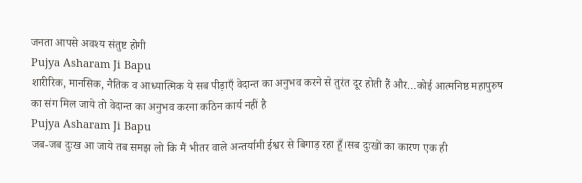जनता आपसे अवश्य संतुष्ट होगी
Pujya Asharam Ji Bapu
शारीरिक, मानसिक, नैतिक व आध्यात्मिक ये सब पीड़ाएँ वेदान्त का अनुभव करने से तुरंत दूर होती हैं और…कोई आत्मनिष्ठ महापुरुष का संग मिल जाये तो वेदान्त का अनुभव करना कठिन कार्य नहीं है
Pujya Asharam Ji Bapu
जब-जब दुःख आ जाये तब समझ लो कि मैं भीतर वाले अन्तर्यामी ईश्वर से बिगाड़ रहा हूँ।सब दुःखों का कारण एक ही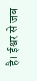है। ईश्वर से जब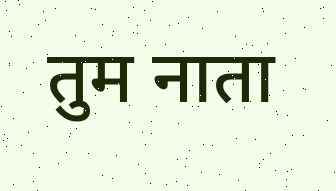तुम नाता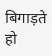बिगाड़ते हो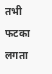तभी फटका लगता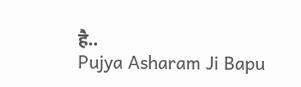है..
Pujya Asharam Ji Bapu